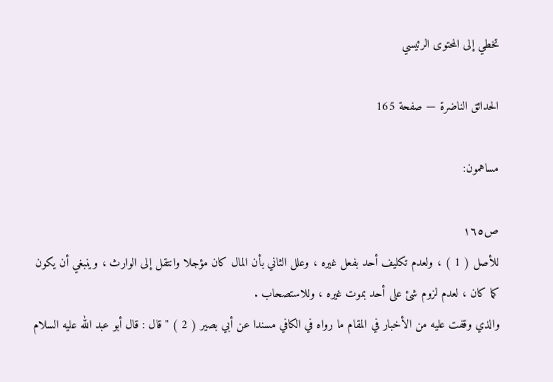تخطي إلى المحتوى الرئيسي

الحدائق الناضرة — صفحة 165

مساهمون:

ص١٦٥
للأصل ( 1 ) ، ولعدم تكليف أحد بفعل غيره ، وعلل الثاني بأن المال كان مؤجلا وانتقل إلى الوارث ، وينبغي أن يكون كما كان ، لعدم لزوم شئ على أحد بموت غيره ، وللاستصحاب .
والذي وقفت عليه من الأخبار في المقام ما رواه في الكافي مسندا عن أبي بصير ( 2 ) " قال : قال أبو عبد الله عليه السلام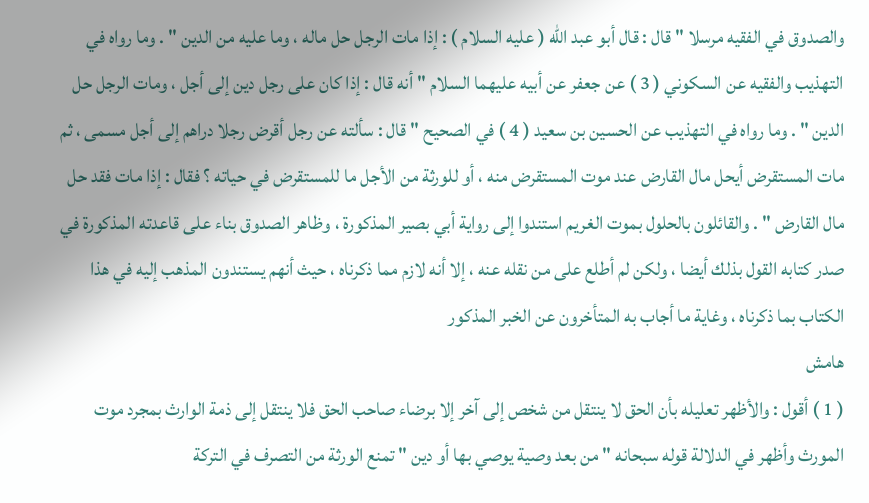والصدوق في الفقيه مرسلا " قال : قال أبو عبد الله ( عليه السلام ) : إذا مات الرجل حل ماله ، وما عليه من الدين " . وما رواه في التهذيب والفقيه عن السكوني ( 3 ) عن جعفر عن أبيه عليهما السلام " أنه قال : إذا كان على رجل دين إلى أجل ، ومات الرجل حل الدين " . وما رواه في التهذيب عن الحسين بن سعيد ( 4 ) في الصحيح " قال : سألته عن رجل أقرض رجلا دراهم إلى أجل مسمى ، ثم مات المستقرض أيحل مال القارض عند موت المستقرض منه ، أو للورثة من الأجل ما للمستقرض في حياته ؟ فقال : إذا مات فقد حل مال القارض " . والقائلون بالحلول بموت الغريم استندوا إلى رواية أبي بصير المذكورة ، وظاهر الصدوق بناء على قاعدته المذكورة في صدر كتابه القول بذلك أيضا ، ولكن لم أطلع على من نقله عنه ، إلا أنه لازم مما ذكرناه ، حيث أنهم يستندون المذهب إليه في هذا الكتاب بما ذكرناه ، وغاية ما أجاب به المتأخرون عن الخبر المذكور
هامش
( 1 ) أقول : والأظهر تعليله بأن الحق لا ينتقل من شخص إلى آخر إلا برضاء صاحب الحق فلا ينتقل إلى ذمة الوارث بمجرد موت المورث وأظهر في الدلالة قوله سبحانه " من بعد وصية يوصي بها أو دين " تمنع الورثة من التصرف في التركة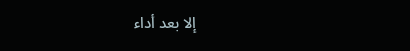إلا بعد أداء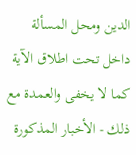الدين ومحل المسألة داخل تحت اطلاق الآية كما لا يخفى والعمدة مع ذلك - الأخبار المذكورة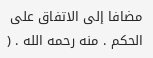مضافا إلى الاتفاق على الحكم . منه رحمه الله . (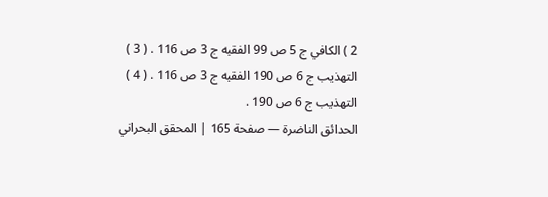2 ) الكافي ج 5 ص 99 الفقيه ج 3 ص 116 . ( 3 ) التهذيب ج 6 ص 190 الفقيه ج 3 ص 116 . ( 4 ) التهذيب ج 6 ص 190 .
الحدائق الناضرة — صفحة 165 | المحقق البحراني